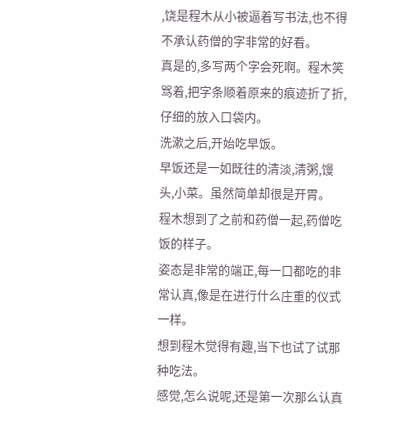,饶是程木从小被逼着写书法,也不得不承认药僧的字非常的好看。
真是的,多写两个字会死啊。程木笑骂着,把字条顺着原来的痕迹折了折,仔细的放入口袋内。
洗漱之后,开始吃早饭。
早饭还是一如既往的清淡,清粥,馒头,小菜。虽然简单却很是开胃。
程木想到了之前和药僧一起,药僧吃饭的样子。
姿态是非常的端正,每一口都吃的非常认真,像是在进行什么庄重的仪式一样。
想到程木觉得有趣,当下也试了试那种吃法。
感觉,怎么说呢,还是第一次那么认真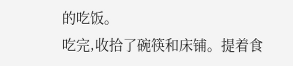的吃饭。
吃完,收拾了碗筷和床铺。提着食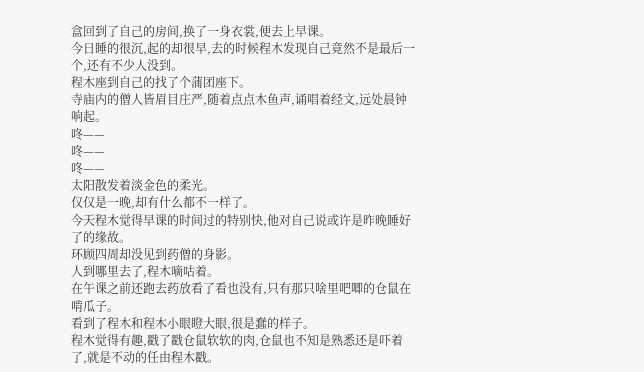盒回到了自己的房间,换了一身衣裳,便去上早课。
今日睡的很沉,起的却很早,去的时候程木发现自己竟然不是最后一个,还有不少人没到。
程木座到自己的找了个蒲团座下。
寺庙内的僧人皆眉目庄严,随着点点木鱼声,诵唱着经文,远处晨钟响起。
咚——
咚——
咚——
太阳散发着淡金色的柔光。
仅仅是一晚,却有什么都不一样了。
今天程木觉得早课的时间过的特别快,他对自己说或许是昨晚睡好了的缘故。
环顾四周却没见到药僧的身影。
人到哪里去了,程木嘀咕着。
在午课之前还跑去药放看了看也没有,只有那只啥里吧唧的仓鼠在啃瓜子。
看到了程木和程木小眼瞪大眼,很是蠢的样子。
程木觉得有趣,戳了戳仓鼠软软的肉,仓鼠也不知是熟悉还是吓着了,就是不动的任由程木戳。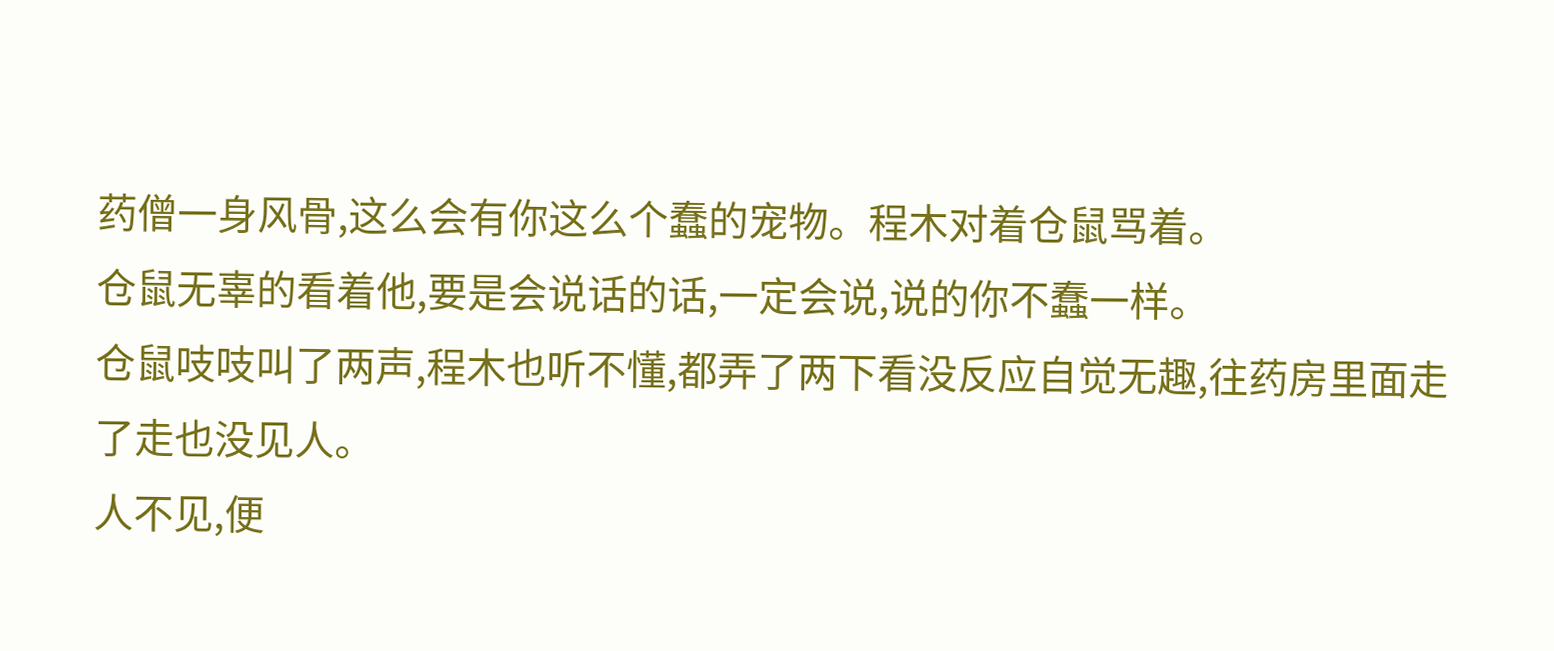药僧一身风骨,这么会有你这么个蠢的宠物。程木对着仓鼠骂着。
仓鼠无辜的看着他,要是会说话的话,一定会说,说的你不蠢一样。
仓鼠吱吱叫了两声,程木也听不懂,都弄了两下看没反应自觉无趣,往药房里面走了走也没见人。
人不见,便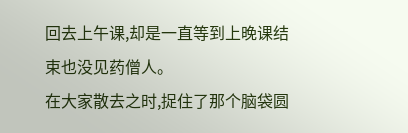回去上午课,却是一直等到上晚课结束也没见药僧人。
在大家散去之时,捉住了那个脑袋圆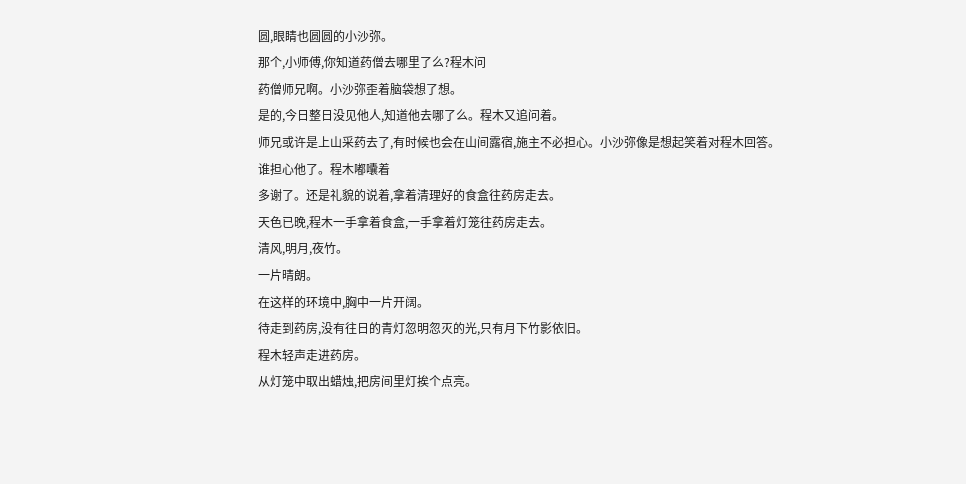圆,眼睛也圆圆的小沙弥。
那个,小师傅,你知道药僧去哪里了么?程木问
药僧师兄啊。小沙弥歪着脑袋想了想。
是的,今日整日没见他人,知道他去哪了么。程木又追问着。
师兄或许是上山采药去了,有时候也会在山间露宿,施主不必担心。小沙弥像是想起笑着对程木回答。
谁担心他了。程木嘟囔着
多谢了。还是礼貌的说着,拿着清理好的食盒往药房走去。
天色已晚,程木一手拿着食盒,一手拿着灯笼往药房走去。
清风,明月,夜竹。
一片晴朗。
在这样的环境中,胸中一片开阔。
待走到药房,没有往日的青灯忽明忽灭的光,只有月下竹影依旧。
程木轻声走进药房。
从灯笼中取出蜡烛,把房间里灯挨个点亮。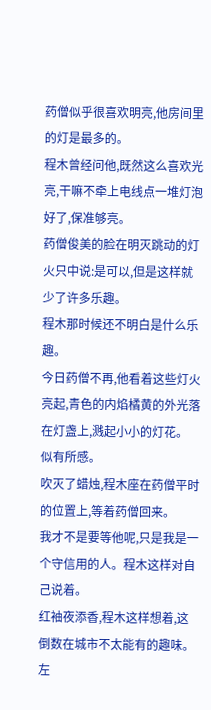药僧似乎很喜欢明亮,他房间里的灯是最多的。
程木曾经问他,既然这么喜欢光亮,干嘛不牵上电线点一堆灯泡好了,保准够亮。
药僧俊美的脸在明灭跳动的灯火只中说:是可以,但是这样就少了许多乐趣。
程木那时候还不明白是什么乐趣。
今日药僧不再,他看着这些灯火亮起,青色的内焰橘黄的外光落在灯盏上,溅起小小的灯花。
似有所感。
吹灭了蜡烛,程木座在药僧平时的位置上,等着药僧回来。
我才不是要等他呢,只是我是一个守信用的人。程木这样对自己说着。
红袖夜添香,程木这样想着,这倒数在城市不太能有的趣味。
左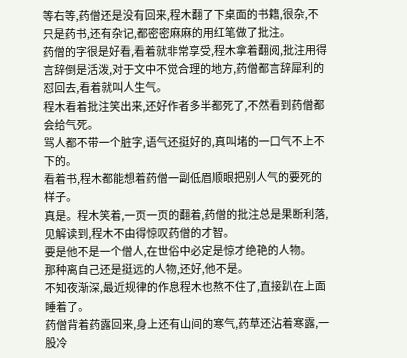等右等,药僧还是没有回来,程木翻了下桌面的书籍,很杂,不只是药书,还有杂记,都密密麻麻的用红笔做了批注。
药僧的字很是好看,看着就非常享受,程木拿着翻阅,批注用得言辞倒是活泼,对于文中不觉合理的地方,药僧都言辞犀利的怼回去,看着就叫人生气。
程木看着批注笑出来,还好作者多半都死了,不然看到药僧都会给气死。
骂人都不带一个脏字,语气还挺好的,真叫堵的一口气不上不下的。
看着书,程木都能想着药僧一副低眉顺眼把别人气的要死的样子。
真是。程木笑着,一页一页的翻着,药僧的批注总是果断利落,见解读到,程木不由得惊叹药僧的才智。
要是他不是一个僧人,在世俗中必定是惊才绝艳的人物。
那种离自己还是挺远的人物,还好,他不是。
不知夜渐深,最近规律的作息程木也熬不住了,直接趴在上面睡着了。
药僧背着药露回来,身上还有山间的寒气,药草还沾着寒露,一股冷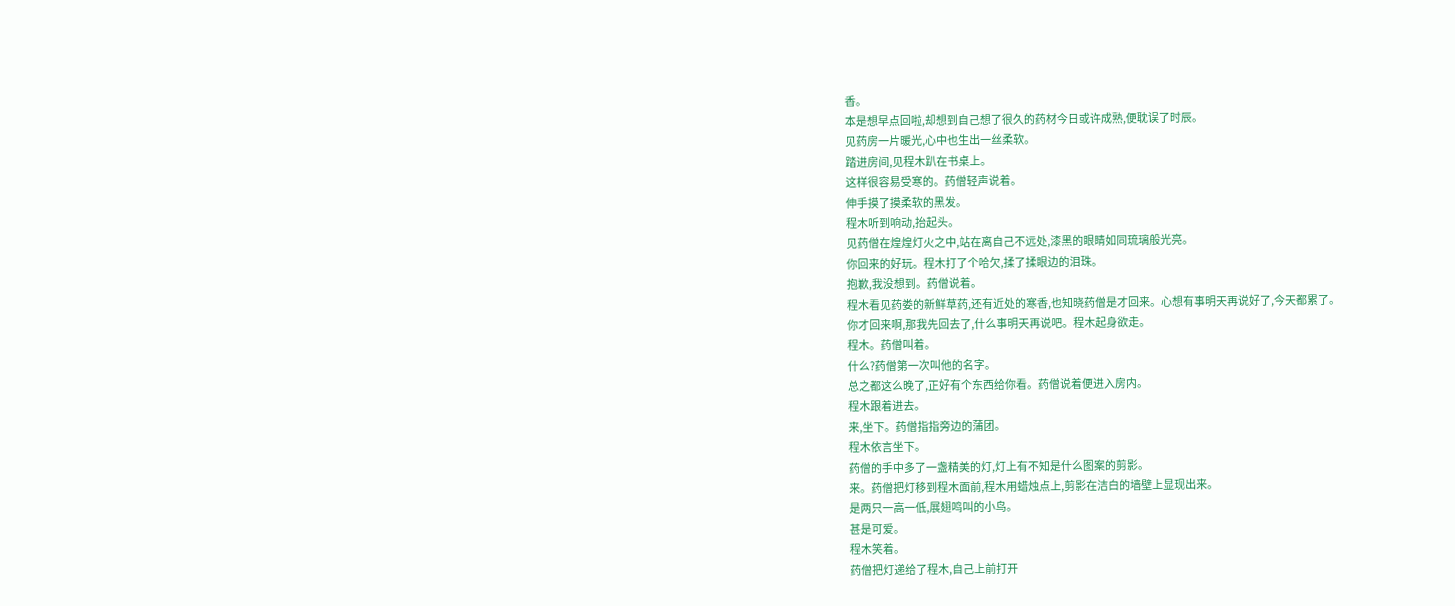香。
本是想早点回啦,却想到自己想了很久的药材今日或许成熟,便耽误了时辰。
见药房一片暖光,心中也生出一丝柔软。
踏进房间,见程木趴在书桌上。
这样很容易受寒的。药僧轻声说着。
伸手摸了摸柔软的黑发。
程木听到响动,抬起头。
见药僧在煌煌灯火之中,站在离自己不远处,漆黑的眼睛如同琉璃般光亮。
你回来的好玩。程木打了个哈欠,揉了揉眼边的泪珠。
抱歉,我没想到。药僧说着。
程木看见药娄的新鲜草药,还有近处的寒香,也知晓药僧是才回来。心想有事明天再说好了,今天都累了。
你才回来啊,那我先回去了,什么事明天再说吧。程木起身欲走。
程木。药僧叫着。
什么?药僧第一次叫他的名字。
总之都这么晚了,正好有个东西给你看。药僧说着便进入房内。
程木跟着进去。
来,坐下。药僧指指旁边的蒲团。
程木依言坐下。
药僧的手中多了一盏精美的灯,灯上有不知是什么图案的剪影。
来。药僧把灯移到程木面前,程木用蜡烛点上,剪影在洁白的墙壁上显现出来。
是两只一高一低,展翅鸣叫的小鸟。
甚是可爱。
程木笑着。
药僧把灯递给了程木,自己上前打开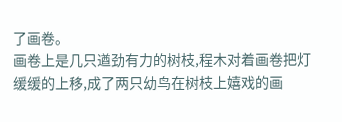了画卷。
画卷上是几只遒劲有力的树枝,程木对着画卷把灯缓缓的上移,成了两只幼鸟在树枝上嬉戏的画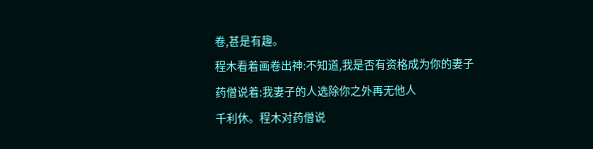卷,甚是有趣。
程木看着画卷出神:不知道,我是否有资格成为你的妻子
药僧说着:我妻子的人选除你之外再无他人
千利休。程木对药僧说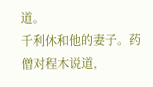道。
千利休和他的妻子。药僧对程木说道,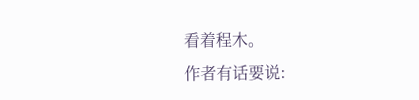看着程木。
作者有话要说: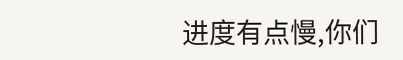进度有点慢,你们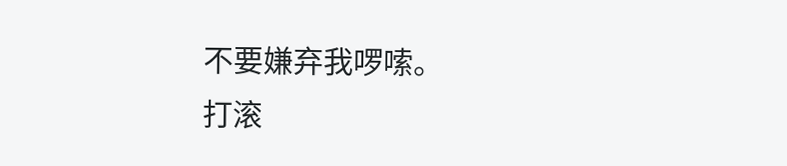不要嫌弃我啰嗦。
打滚